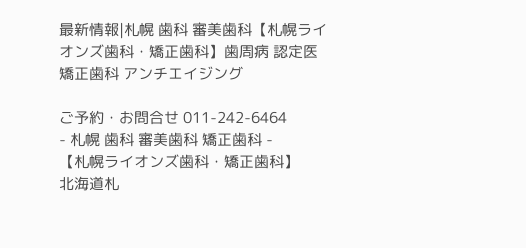最新情報|札幌 歯科 審美歯科【札幌ライオンズ歯科・矯正歯科】歯周病 認定医 矯正歯科 アンチエイジング

ご予約・お問合せ 011-242-6464
- 札幌 歯科 審美歯科 矯正歯科 -
【札幌ライオンズ歯科・矯正歯科】
北海道札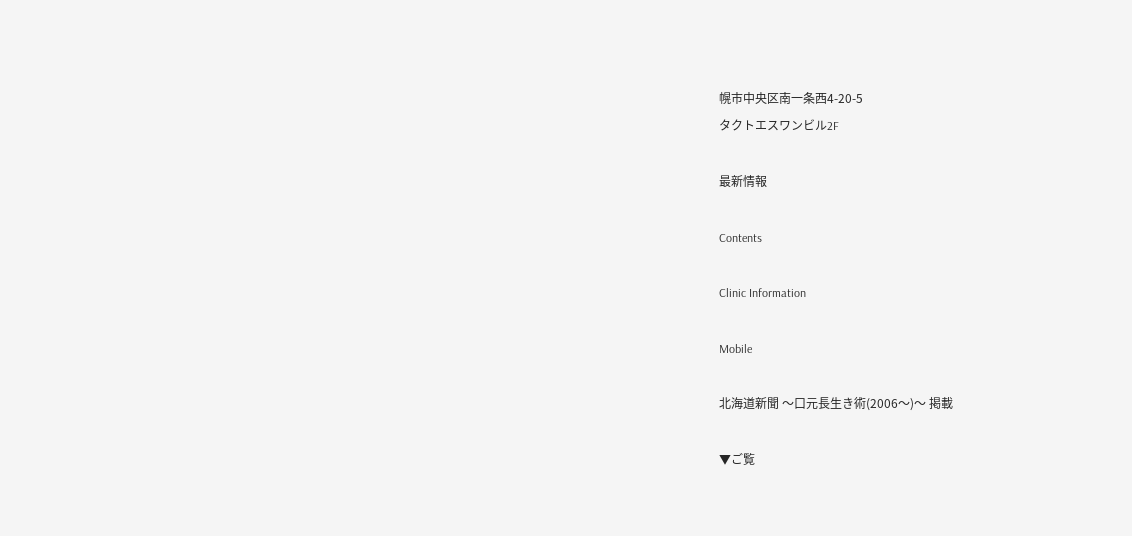幌市中央区南一条西4-20-5
タクトエスワンビル2F

最新情報

Contents

Clinic Information

Mobile

北海道新聞 〜口元長生き術(2006〜)〜 掲載

▼ご覧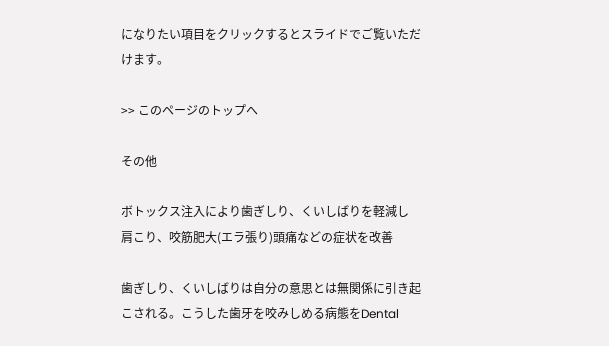になりたい項目をクリックするとスライドでご覧いただけます。

>> このページのトップへ

その他

ボトックス注入により歯ぎしり、くいしばりを軽減し
肩こり、咬筋肥大(エラ張り)頭痛などの症状を改善

歯ぎしり、くいしばりは自分の意思とは無関係に引き起こされる。こうした歯牙を咬みしめる病態をDental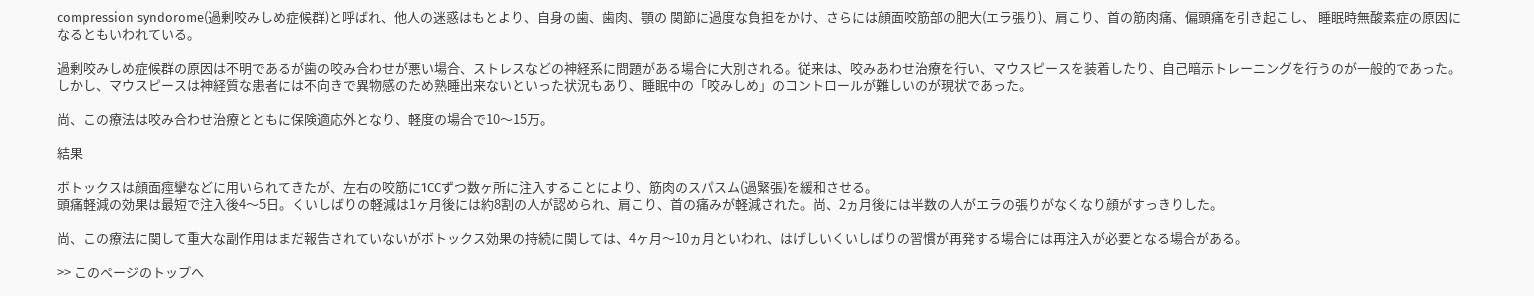compression syndorome(過剰咬みしめ症候群)と呼ばれ、他人の迷惑はもとより、自身の歯、歯肉、顎の 関節に過度な負担をかけ、さらには顔面咬筋部の肥大(エラ張り)、肩こり、首の筋肉痛、偏頭痛を引き起こし、 睡眠時無酸素症の原因になるともいわれている。

過剰咬みしめ症候群の原因は不明であるが歯の咬み合わせが悪い場合、ストレスなどの神経系に問題がある場合に大別される。従来は、咬みあわせ治療を行い、マウスピースを装着したり、自己暗示トレーニングを行うのが一般的であった。しかし、マウスピースは神経質な患者には不向きで異物感のため熟睡出来ないといった状況もあり、睡眠中の「咬みしめ」のコントロールが難しいのが現状であった。

尚、この療法は咬み合わせ治療とともに保険適応外となり、軽度の場合で10〜15万。

結果

ボトックスは顔面痙攣などに用いられてきたが、左右の咬筋に1CCずつ数ヶ所に注入することにより、筋肉のスパスム(過緊張)を緩和させる。
頭痛軽減の効果は最短で注入後4〜5日。くいしばりの軽減は1ヶ月後には約8割の人が認められ、肩こり、首の痛みが軽減された。尚、2ヵ月後には半数の人がエラの張りがなくなり顔がすっきりした。

尚、この療法に関して重大な副作用はまだ報告されていないがボトックス効果の持続に関しては、4ヶ月〜10ヵ月といわれ、はげしいくいしばりの習慣が再発する場合には再注入が必要となる場合がある。

>> このページのトップへ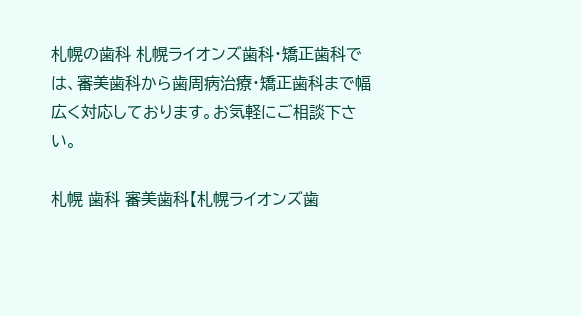札幌の歯科 札幌ライオンズ歯科・矯正歯科では、審美歯科から歯周病治療・矯正歯科まで幅広く対応しております。お気軽にご相談下さい。

札幌 歯科 審美歯科【札幌ライオンズ歯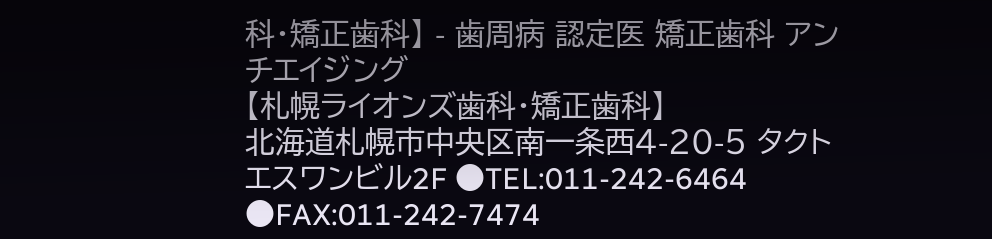科・矯正歯科】 - 歯周病 認定医 矯正歯科 アンチエイジング
【札幌ライオンズ歯科・矯正歯科】
北海道札幌市中央区南一条西4-20-5 タクトエスワンビル2F ●TEL:011-242-6464 ●FAX:011-242-7474